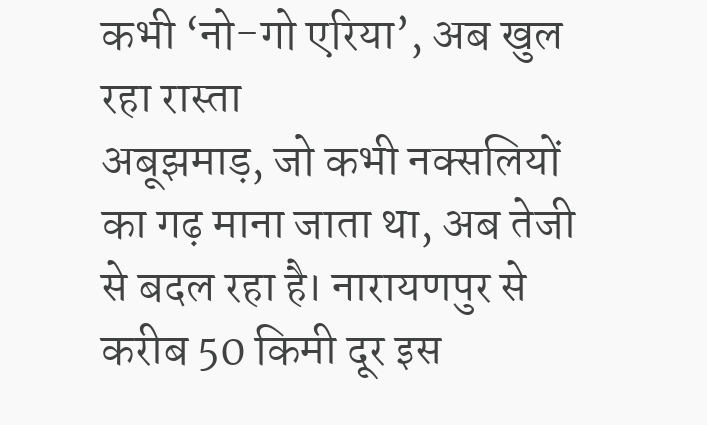कभी ‘नो-गो एरिया’, अब खुल रहा रास्ता
अबूझमाड़, जो कभी नक्सलियों का गढ़ माना जाता था, अब तेजी से बदल रहा है। नारायणपुर से करीब 50 किमी दूर इस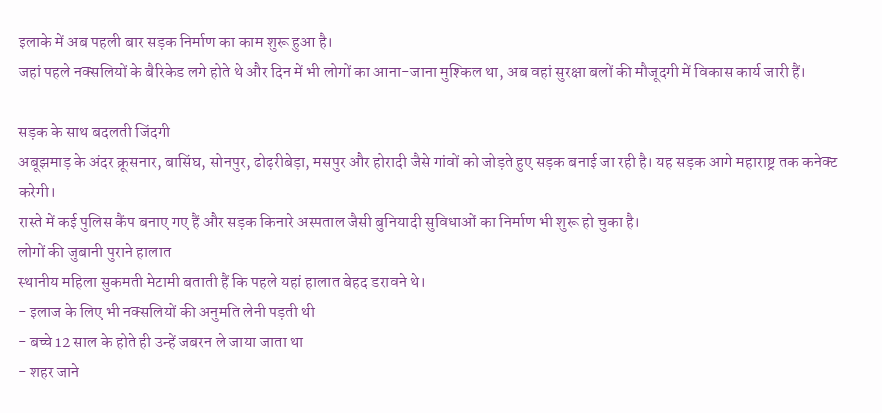इलाके में अब पहली बार सड़क निर्माण का काम शुरू हुआ है।
जहां पहले नक्सलियों के बैरिकेड लगे होते थे और दिन में भी लोगों का आना-जाना मुश्किल था, अब वहां सुरक्षा बलों की मौजूदगी में विकास कार्य जारी हैं।

सड़क के साथ बदलती जिंदगी
अबूझमाड़ के अंदर क्रूसनार, बासिंघ, सोनपुर, ढोढ़रीबेड़ा, मसपुर और होरादी जैसे गांवों को जोड़ते हुए सड़क बनाई जा रही है। यह सड़क आगे महाराष्ट्र तक कनेक्ट करेगी।
रास्ते में कई पुलिस कैंप बनाए गए हैं और सड़क किनारे अस्पताल जैसी बुनियादी सुविधाओं का निर्माण भी शुरू हो चुका है।
लोगों की जुबानी पुराने हालात
स्थानीय महिला सुकमती मेटामी बताती हैं कि पहले यहां हालात बेहद डरावने थे।
- इलाज के लिए भी नक्सलियों की अनुमति लेनी पड़ती थी
- बच्चे 12 साल के होते ही उन्हें जबरन ले जाया जाता था
- शहर जाने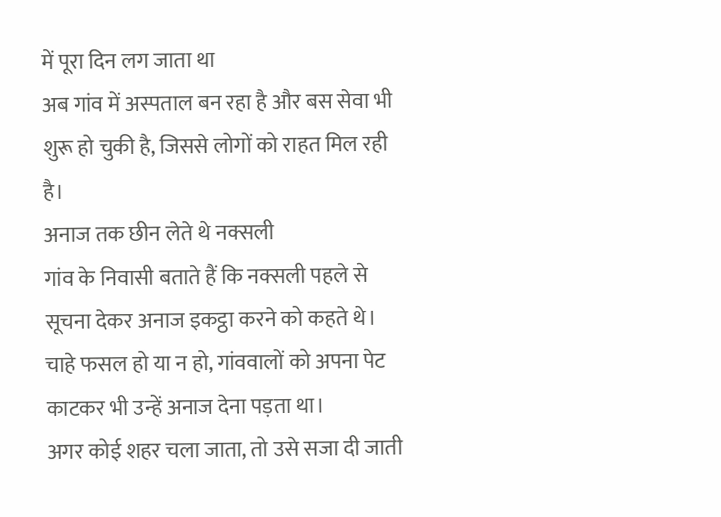में पूरा दिन लग जाता था
अब गांव में अस्पताल बन रहा है और बस सेवा भी शुरू हो चुकी है, जिससे लोगों को राहत मिल रही है।
अनाज तक छीन लेते थे नक्सली
गांव के निवासी बताते हैं कि नक्सली पहले से सूचना देकर अनाज इकट्ठा करने को कहते थे।
चाहे फसल हो या न हो, गांववालों को अपना पेट काटकर भी उन्हें अनाज देना पड़ता था।
अगर कोई शहर चला जाता, तो उसे सजा दी जाती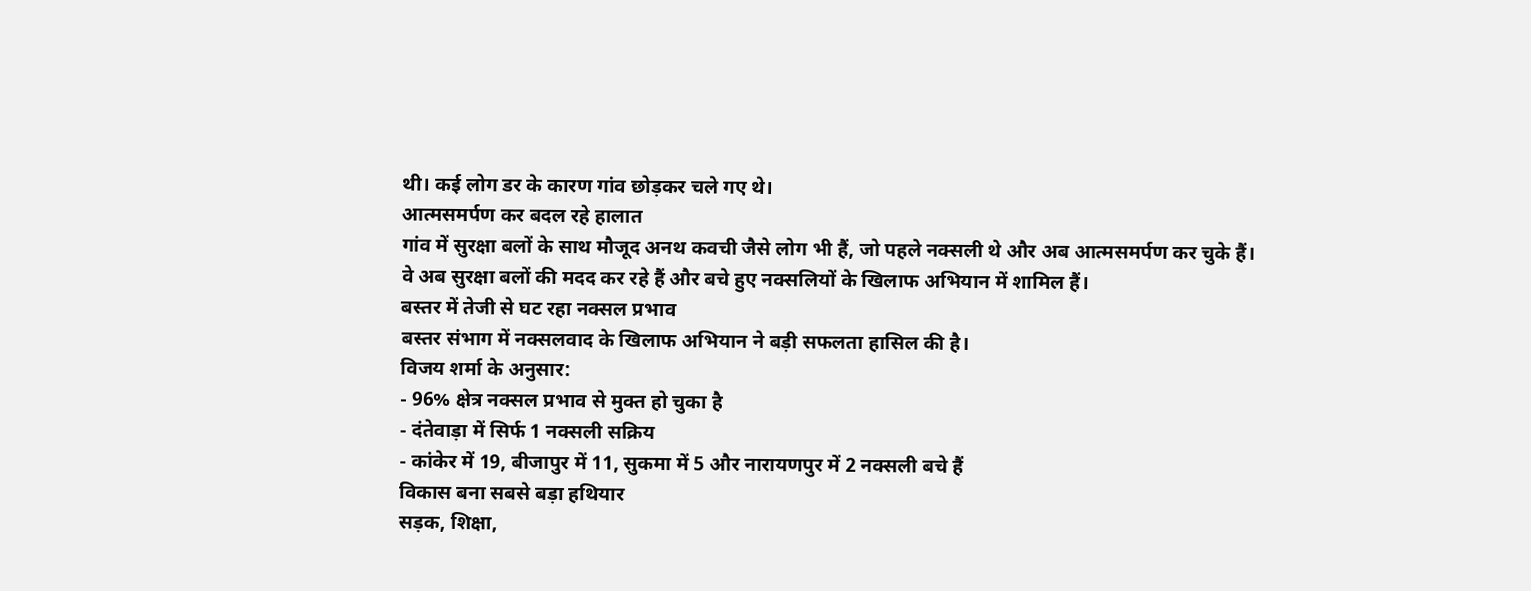थी। कई लोग डर के कारण गांव छोड़कर चले गए थे।
आत्मसमर्पण कर बदल रहे हालात
गांव में सुरक्षा बलों के साथ मौजूद अनथ कवची जैसे लोग भी हैं, जो पहले नक्सली थे और अब आत्मसमर्पण कर चुके हैं।
वे अब सुरक्षा बलों की मदद कर रहे हैं और बचे हुए नक्सलियों के खिलाफ अभियान में शामिल हैं।
बस्तर में तेजी से घट रहा नक्सल प्रभाव
बस्तर संभाग में नक्सलवाद के खिलाफ अभियान ने बड़ी सफलता हासिल की है।
विजय शर्मा के अनुसार:
- 96% क्षेत्र नक्सल प्रभाव से मुक्त हो चुका है
- दंतेवाड़ा में सिर्फ 1 नक्सली सक्रिय
- कांकेर में 19, बीजापुर में 11, सुकमा में 5 और नारायणपुर में 2 नक्सली बचे हैं
विकास बना सबसे बड़ा हथियार
सड़क, शिक्षा,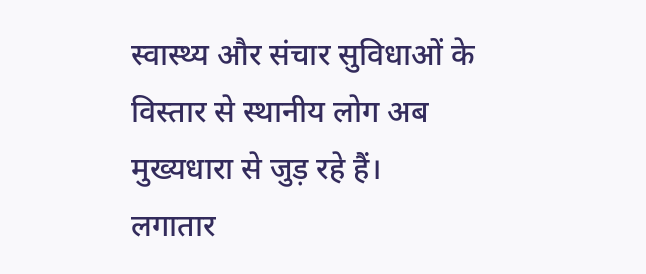स्वास्थ्य और संचार सुविधाओं के विस्तार से स्थानीय लोग अब मुख्यधारा से जुड़ रहे हैं।
लगातार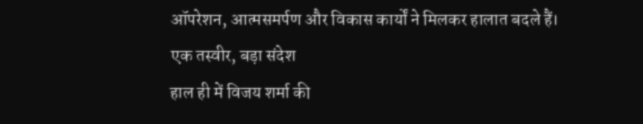ऑपरेशन, आत्मसमर्पण और विकास कार्यों ने मिलकर हालात बदले हैं।
एक तस्वीर, बड़ा संदेश
हाल ही में विजय शर्मा की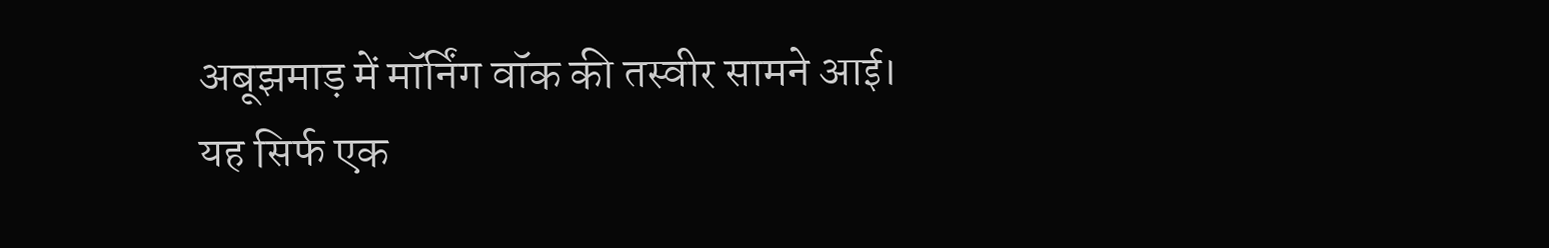अबूझमाड़ में मॉर्निंग वॉक की तस्वीर सामने आई।
यह सिर्फ एक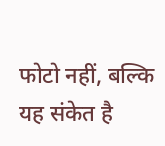फोटो नहीं, बल्कि यह संकेत है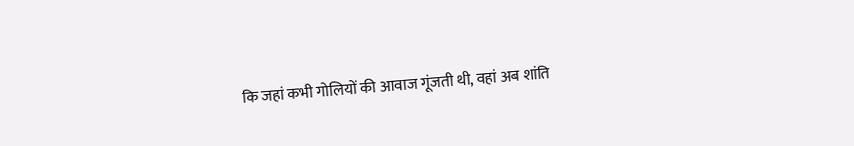कि जहां कभी गोलियों की आवाज गूंजती थी, वहां अब शांति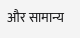और सामान्य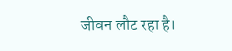जीवन लौट रहा है।